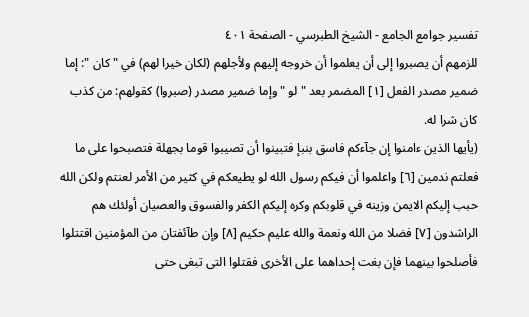تفسير جوامع الجامع - الشيخ الطبرسي - الصفحة ٤٠١
للزمهم أن يصبروا إلى أن يعلموا أن خروجه إليهم ولأجلهم (لكان خيرا لهم) في " كان ": إما ضمير مصدر الفعل [١] المضمر بعد " لو " وإما ضمير مصدر (صبروا) كقولهم: من كذب كان شرا له.
(يأيها الذين ءامنوا إن جآءكم فاسق بنبإ فتبينوا أن تصيبوا قوما بجهلة فتصبحوا على ما فعلتم ندمين [٦] واعلموا أن فيكم رسول الله لو يطيعكم في كثير من الأمر لعنتم ولكن الله حبب إليكم الايمن وزينه في قلوبكم وكره إليكم الكفر والفسوق والعصيان أولئك هم الراشدون [٧] فضلا من الله ونعمة والله عليم حكيم [٨] وإن طآئفتان من المؤمنين اقتتلوا فأصلحوا بينهما فإن بغت إحداهما على الأخرى فقتلوا التى تبغى حتى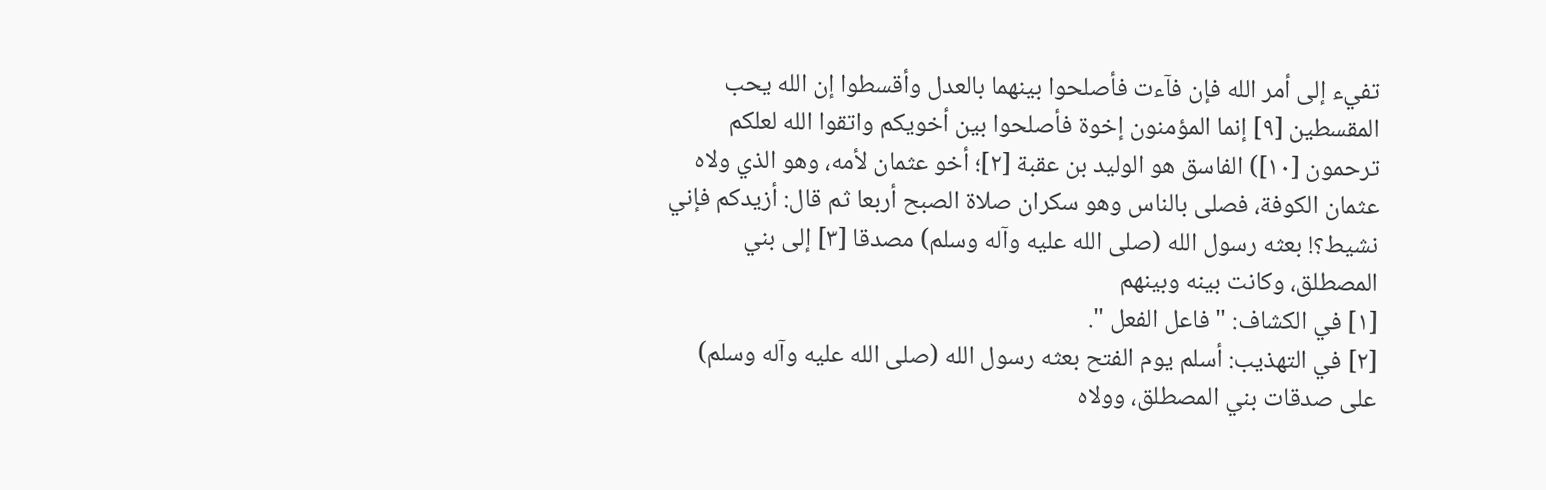تفيء إلى أمر الله فإن فآءت فأصلحوا بينهما بالعدل وأقسطوا إن الله يحب المقسطين [٩] إنما المؤمنون إخوة فأصلحوا بين أخويكم واتقوا الله لعلكم ترحمون [١٠]) الفاسق هو الوليد بن عقبة [٢]؛ أخو عثمان لأمه، وهو الذي ولاه عثمان الكوفة، فصلى بالناس وهو سكران صلاة الصبح أربعا ثم قال: أزيدكم فإني نشيط؟! بعثه رسول الله (صلى الله عليه وآله وسلم) مصدقا [٣] إلى بني المصطلق، وكانت بينه وبينهم
[١] في الكشاف: " فاعل الفعل ".
[٢] في التهذيب: أسلم يوم الفتح بعثه رسول الله (صلى الله عليه وآله وسلم) على صدقات بني المصطلق، وولاه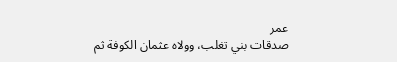عمر
صدقات بني تغلب، وولاه عثمان الكوفة ثم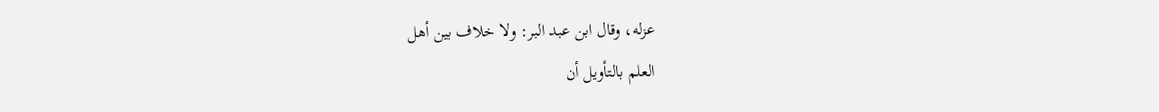عزله، وقال ابن عبد البر: ولا خلاف بين أهل
العلم بالتأويل أن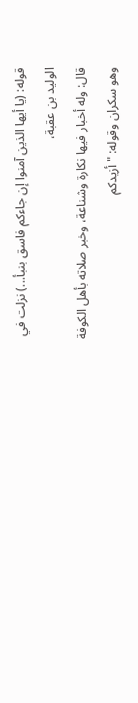قوله: (يا أيها الذين آمنوا إن جاءكم فاسق بنبأ...) نزلت في الوليد بن عقبة،
قال: وله أخبار فيها نكارة وشناعة، وخبر صلاته بأهل الكوفة وهو سكران وقوله: " أزيدكم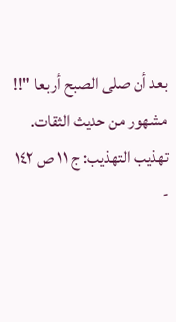بعد أن صلى الصبح أربعا "!! مشهور من حديث الثقات. تهذيب التهذيب: ج ١١ ص ١٤٢ -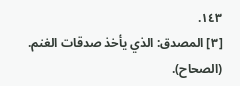١٤٣.
[٣] المصدق: الذي يأخذ صدقات الغنم. (الصحاح).